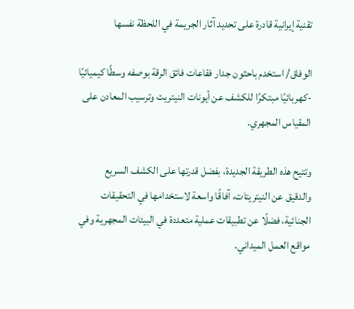تقنية إيرانية قادرة على تحديد آثار الجريمة في اللحظة نفسها

الوفاق/ استخدم باحثون جدار فقاعات فائق الرقة بوصفه وسطًا كيميائيًا ‑كهربائيًا مبتكرًا للكشف عن أيونات النيتريت وترسيب المعادن على المقياس المجهري.

وتتيح هذه الطريقة الجديدة، بفضل قدرتها على الكشف السريع والدقيق عن النيتريتات، آفاقًا واسعة لاستخدامها في التحقيقات الجنائية، فضلًا عن تطبيقات عملية متعددة في البيئات المجهرية وفي مواقع العمل الميداني.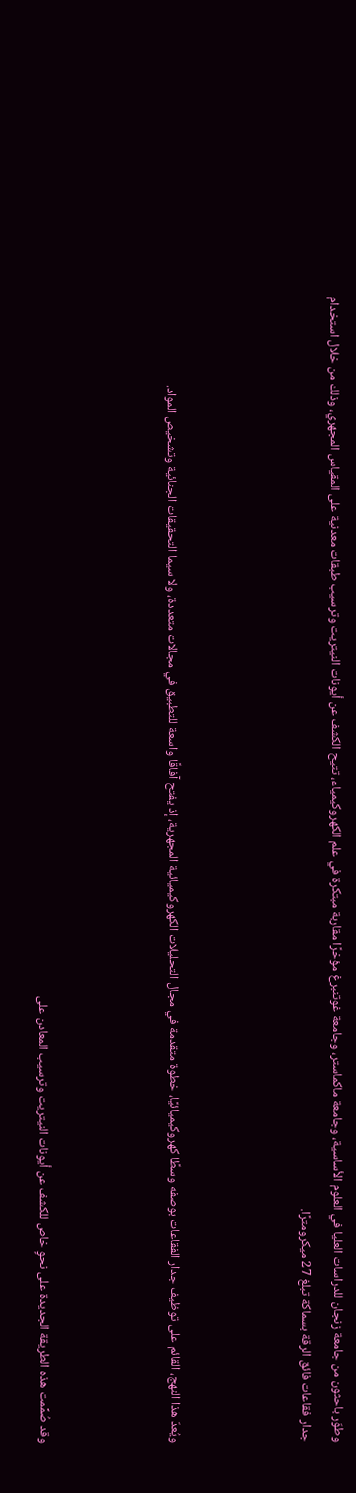وطوّر باحثون من جامعة زنجان للدراسات العليا في العلوم الأساسية، وجامعة ماكماستر، وجامعة غوتنبرغ مؤخرًا مقاربة مبتكرة في علم الكهروكيمياء، تتيح الكشف عن أيونات النيتريت وترسيب طبقات معدنية على المقياس المجهري، وذلك من خلال استخدام جدار فقاعات فائق الرقة بسماكة تبلغ 27 ميكرومترًا.



ويُعدّ هذا النهج، القائم على توظيف جدار الفقاعات بوصفه وسطًا كهروكيميائيًا، خطوة متقدمة في مجال التحليلات الكهروكيميائية المجهرية، إذ يفتح آفاقًا واسعة للتطبيق في مجالات متعددة، ولا سيما التحقيقات الجنائية وتشخيص المواد.



وقد صُمِّمت هذه الطريقة الجديدة على نحوٍ خاص للكشف عن أيونات النيتريت وترسيب المعادن على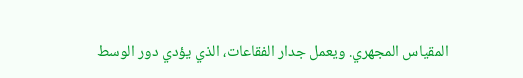المقياس المجهري. ويعمل جدار الفقاعات، الذي يؤدي دور الوسط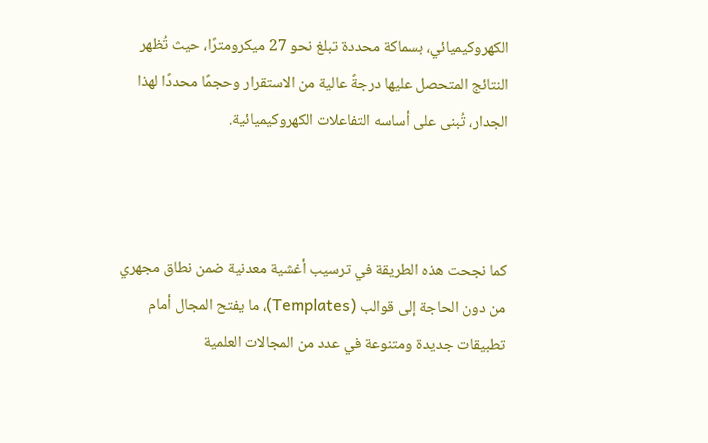الكهروكيميائي، بسماكة محددة تبلغ نحو 27 ميكرومترًا، حيث تُظهر النتائج المتحصل عليها درجةً عالية من الاستقرار وحجمًا محددًا لهذا الجدار، تُبنى على أساسه التفاعلات الكهروكيميائية.



كما نجحت هذه الطريقة في ترسيب أغشية معدنية ضمن نطاق مجهري من دون الحاجة إلى قوالب (Templates)، ما يفتح المجال أمام تطبيقات جديدة ومتنوعة في عدد من المجالات العلمية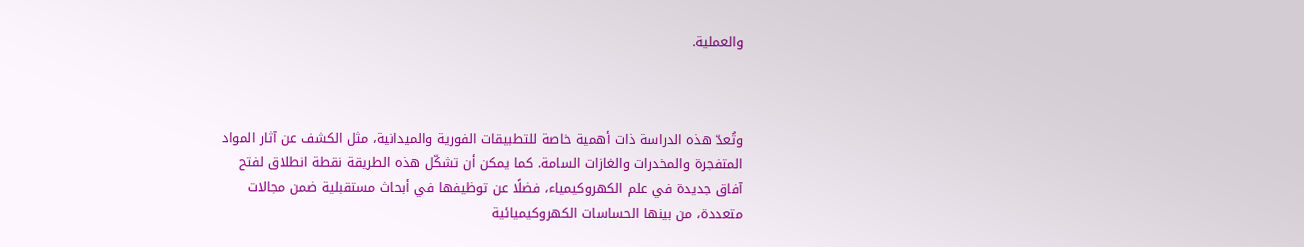والعملية.



وتُعدّ هذه الدراسة ذات أهمية خاصة للتطبيقات الفورية والميدانية، مثل الكشف عن آثار المواد المتفجرة والمخدرات والغازات السامة. كما يمكن أن تشكّل هذه الطريقة نقطة انطلاق لفتح آفاق جديدة في علم الكهروكيمياء، فضلًا عن توظيفها في أبحاث مستقبلية ضمن مجالات متعددة، من بينها الحساسات الكهروكيميائية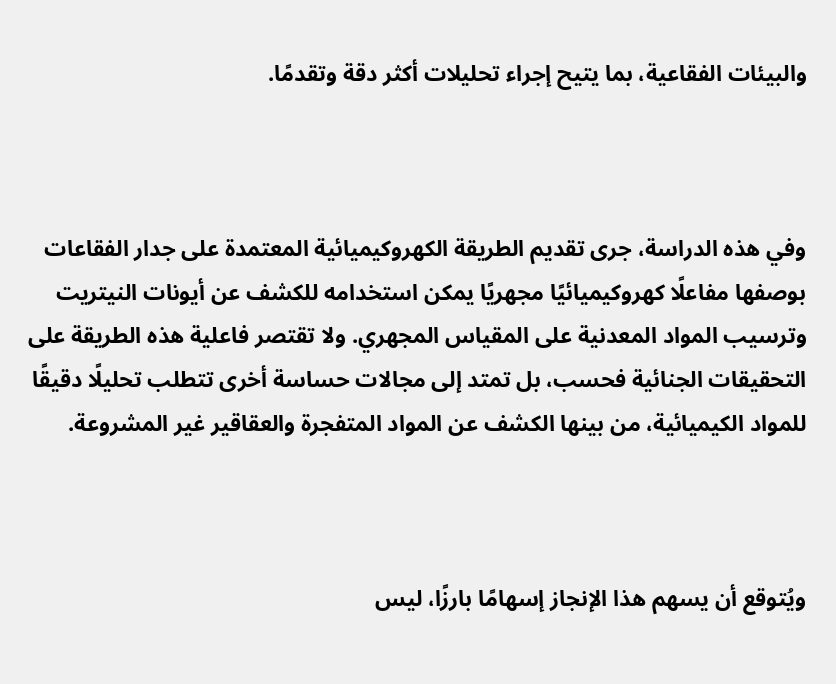والبيئات الفقاعية، بما يتيح إجراء تحليلات أكثر دقة وتقدمًا.



وفي هذه الدراسة، جرى تقديم الطريقة الكهروكيميائية المعتمدة على جدار الفقاعات بوصفها مفاعلًا كهروكيميائيًا مجهريًا يمكن استخدامه للكشف عن أيونات النيتريت وترسيب المواد المعدنية على المقياس المجهري. ولا تقتصر فاعلية هذه الطريقة على التحقيقات الجنائية فحسب، بل تمتد إلى مجالات حساسة أخرى تتطلب تحليلًا دقيقًا للمواد الكيميائية، من بينها الكشف عن المواد المتفجرة والعقاقير غير المشروعة.



ويُتوقع أن يسهم هذا الإنجاز إسهامًا بارزًا، ليس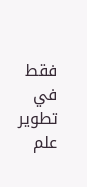فقط في تطوير علم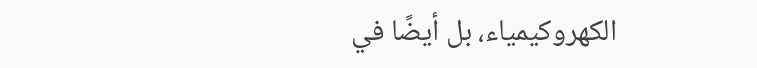الكهروكيمياء، بل أيضًا في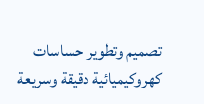تصميم وتطوير حساسات كهروكيميائية دقيقة وسريعة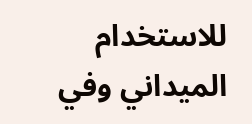للاستخدام الميداني وفي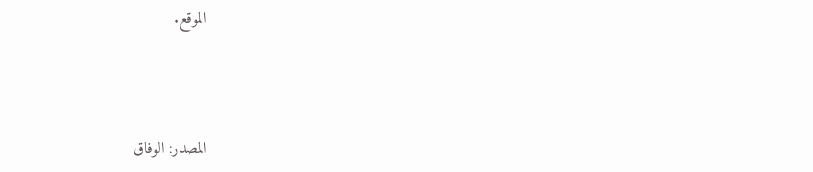الموقع.



المصدر: الوفاق